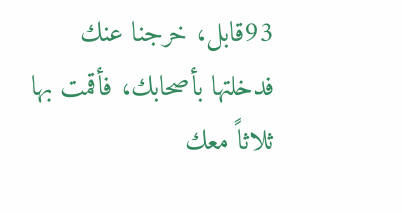93قابل، خرجنا عنك فدخلتها بأصحابك، فأقمت بها ثلاثاً معك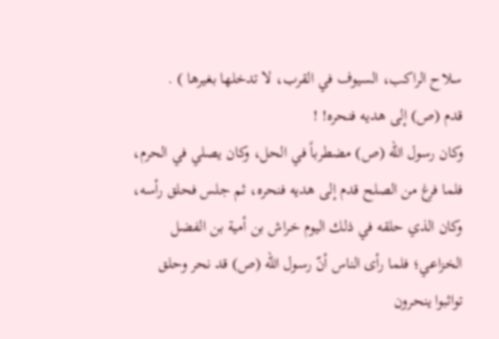سلاح الراكب، السيوف في القرب، لا تدخلها بغيرها ) .
قدم (ص) إلى هديه فنحره! !
وكان رسول الله (ص) مضطرباً في الحل، وكان يصلي في الحرم، فلما فرغ من الصلح قدم إلى هديه فنحره، ثم جلس فحلق رأسه، وكان الذي حلقه في ذلك اليوم خراش بن أمية بن الفضل الخزاعي؛ فلما رأى الناس أنّ رسول الله (ص) قد نحر وحلق تواثبوا ينحرون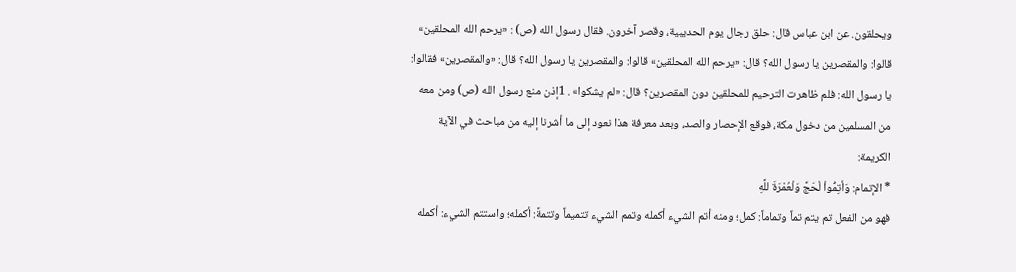ويحلقون. عن ابن عباس قال: حلق رجال يوم الحديبية، وقصر آخرون. فقال رسول الله (ص) : «يرحم الله المحلقين» قالوا: والمقصرين يا رسول الله؟ قال: «يرحم الله المحلقين» قالوا: والمقصرين يا رسول الله؟ قال: «والمقصرين» فقالوا: يا رسول الله: فلم ظاهرت الترحيم للمحلقين دون المقصرين؟ قال: «لم يشكوا» . 1إذن منع رسول الله (ص) ومن معه من المسلمين من دخول مكة، فوقع الإحصار والصد، وبعد معرفة هذا نعود إلى ما أشرنا إليه من مباحث في الآية الكريمة:
* الإتمام: وَأتِمُّواْ لْحَجَّ وَلْعُمْرَةَ للَّهِ
فهو من الفعل تم يتم تماً وتماماً: كمل؛ ومنه أتم الشيء أكمله وتمم الشيء تتميماً وتتمةً: أكمله؛ واستتم الشيء: أكمله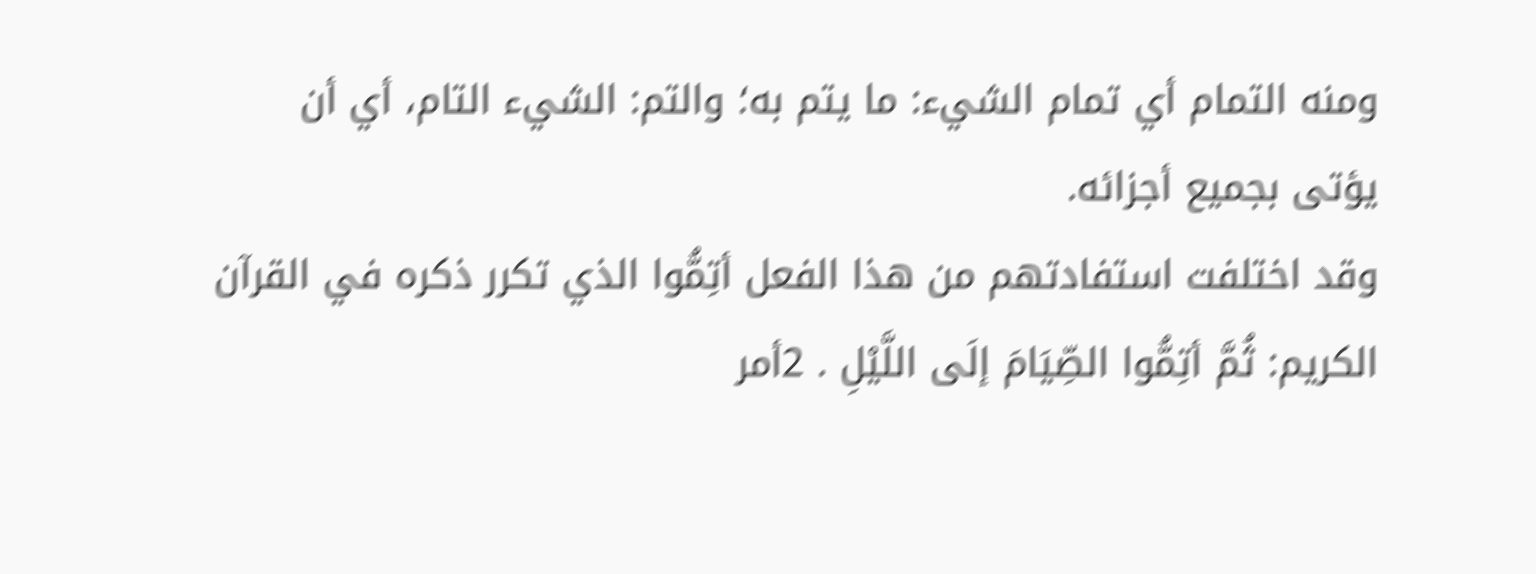ومنه التمام أي تمام الشيء: ما يتم به؛ والتم: الشيء التام، أي أن يؤتى بجميع أجزائه.
وقد اختلفت استفادتهم من هذا الفعل أتِمُّوا الذي تكرر ذكره في القرآن الكريم: ثُمَّ أتِمُّوا الصِّيَامَ إلَى اللَّيْلِ . 2أمر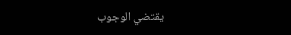يقتضي الوجوب